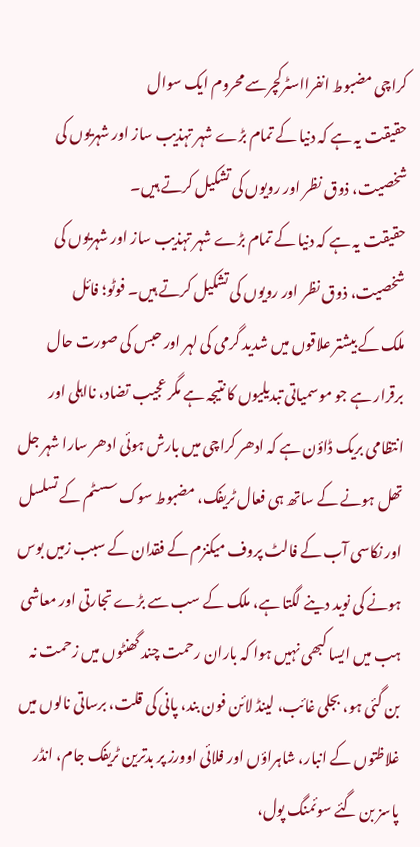کراچی مضبوط انفرااسٹرکچرسے محروم ایک سوال
حقیقت یہ ہے کہ دنیا کے تمام بڑے شہر تہذیب ساز اور شہریوں کی شخصیت، ذوق نظر اور رویوں کی تشکیل کرتے ہیں۔
حقیقت یہ ہے کہ دنیا کے تمام بڑے شہر تہذیب ساز اور شہریوں کی شخصیت، ذوق نظر اور رویوں کی تشکیل کرتے ہیں۔ فوٹو؛ فائل
ملک کے بیشتر علاقوں میں شدید گرمی کی لہر اور حبس کی صورت حال برقرار ہے جو موسمیاتی تبدیلیوں کا نتیجہ ہے مگر عجیب تضاد، نااہلی اور انتظامی بریک ڈاؤن ہے کہ ادھر کراچی میں بارش ہوئی ادھر سارا شہر جل تھل ہونے کے ساتھ ہی فعال ٹریفک، مضبوط سوک سسٹم کے تسلسل اور نکاسی آب کے فالٹ پروف میکنزم کے فقدان کے سبب زمیں بوس ہونے کی نوید دینے لگتا ہے، ملک کے سب سے بڑے تجارتی اور معاشی ہب میں ایسا کبھی نہیں ہوا کہ باران رحمت چند گھنٹوں میں زحمت نہ بن گئی ہو، بجلی غائب، لینڈ لائن فون بند، پانی کی قلت، برساتی نالوں میں غلاظتوں کے انبار، شاہراؤں اور فلائی اوورز پر بدترین ٹریفک جام، انڈر پاسز بن گئے سوئمنگ پول،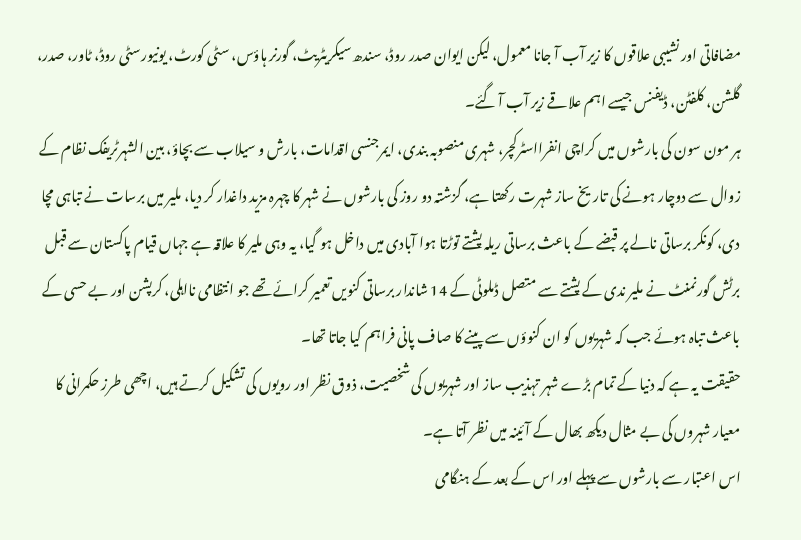مضافاتی اور نشیبی علاقوں کا زیر آب آ جانا معمول، لیکن ایوان صدر روڈ، سندھ سیکریٹریٹ، گورنر ہاؤس، سٹی کورٹ، یونیورسٹی روڈ، ٹاور، صدر، گلشن، کلفٹن، ڈیفنس جیسے اہم علاقے زیر آب آ گئے۔
ہر مون سون کی بارشوں میں کراچی انفرااسٹرکچر، شہری منصوبہ بندی، ایمرجنسی اقدامات، بارش و سیلاب سے بچاؤ، بین الشہرٹریفک نظام کے زوال سے دوچار ہونے کی تاریخ ساز شہرت رکھتا ہے، گزشتہ دو روز کی بارشوں نے شہر کا چہرہ مزید داغدار کر دیا، ملیر میں برسات نے تباہی مچا دی، کونکر برساتی نالے پر قبضے کے باعث برساتی ریلہ پشتے توڑتا ہوا آبادی میں داخل ہو گیا، یہ وہی ملیر کا علاقہ ہے جہاں قیام پاکستان سے قبل برٹش گورنمنٹ نے ملیر ندی کے پشتے سے متصل ڈملوٹی کے 14 شاندار برساتی کنویں تعمیر کرائے تھے جو انتظامی نااہلی، کرپشن اور بے حسی کے باعث تباہ ہوئے جب کہ شہریوں کو ان کنوؤں سے پینے کا صاف پانی فراہم کیا جاتا تھا۔
حقیقت یہ ہے کہ دنیا کے تمام بڑے شہر تہذیب ساز اور شہریوں کی شخصیت، ذوق نظر اور رویوں کی تشکیل کرتے ہیں، اچھی طرز حکمرانی کا معیار شہروں کی بے مثال دیکھ بھال کے آئینہ میں نظر آتا ہے۔
اس اعتبار سے بارشوں سے پہلے اور اس کے بعد کے ہنگامی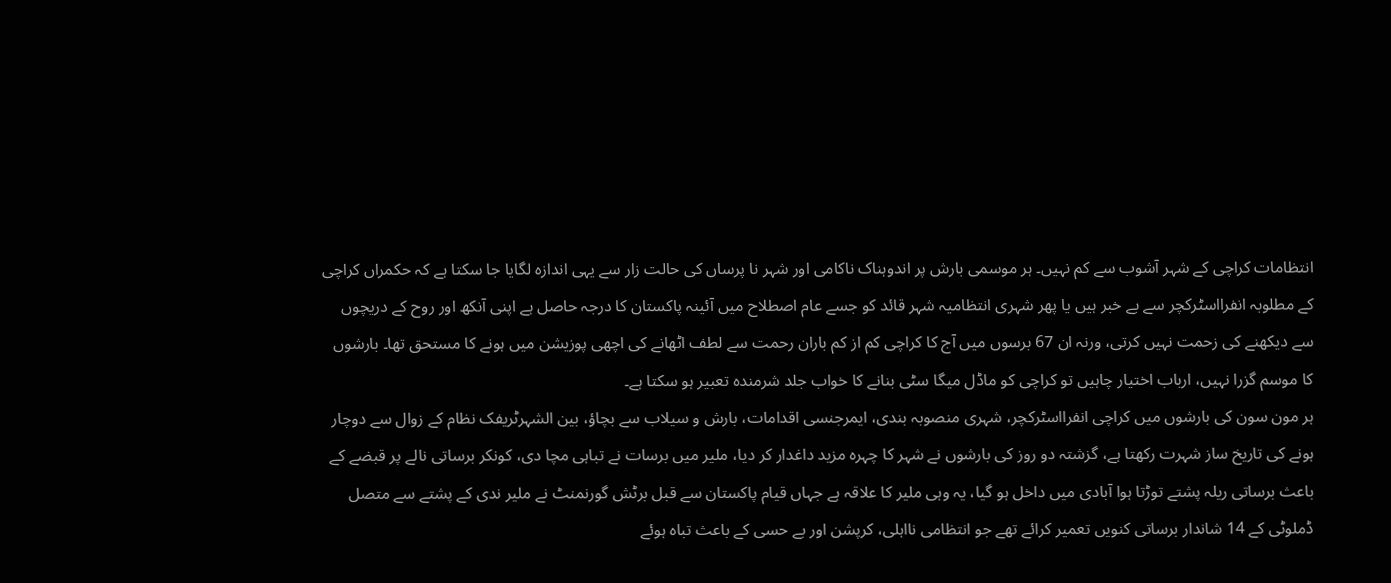انتظامات کراچی کے شہر آشوب سے کم نہیں۔ ہر موسمی بارش پر اندوہناک ناکامی اور شہر نا پرساں کی حالت زار سے یہی اندازہ لگایا جا سکتا ہے کہ حکمراں کراچی کے مطلوبہ انفرااسٹرکچر سے بے خبر ہیں یا پھر شہری انتظامیہ شہر قائد کو جسے عام اصطلاح میں آئینہ پاکستان کا درجہ حاصل ہے اپنی آنکھ اور روح کے دریچوں سے دیکھنے کی زحمت نہیں کرتی، ورنہ ان 67 برسوں میں آج کا کراچی کم از کم باران رحمت سے لطف اٹھانے کی اچھی پوزیشن میں ہونے کا مستحق تھا۔ بارشوں کا موسم گزرا نہیں، ارباب اختیار چاہیں تو کراچی کو ماڈل میگا سٹی بنانے کا خواب جلد شرمندہ تعبیر ہو سکتا ہے۔
ہر مون سون کی بارشوں میں کراچی انفرااسٹرکچر، شہری منصوبہ بندی، ایمرجنسی اقدامات، بارش و سیلاب سے بچاؤ، بین الشہرٹریفک نظام کے زوال سے دوچار ہونے کی تاریخ ساز شہرت رکھتا ہے، گزشتہ دو روز کی بارشوں نے شہر کا چہرہ مزید داغدار کر دیا، ملیر میں برسات نے تباہی مچا دی، کونکر برساتی نالے پر قبضے کے باعث برساتی ریلہ پشتے توڑتا ہوا آبادی میں داخل ہو گیا، یہ وہی ملیر کا علاقہ ہے جہاں قیام پاکستان سے قبل برٹش گورنمنٹ نے ملیر ندی کے پشتے سے متصل ڈملوٹی کے 14 شاندار برساتی کنویں تعمیر کرائے تھے جو انتظامی نااہلی، کرپشن اور بے حسی کے باعث تباہ ہوئے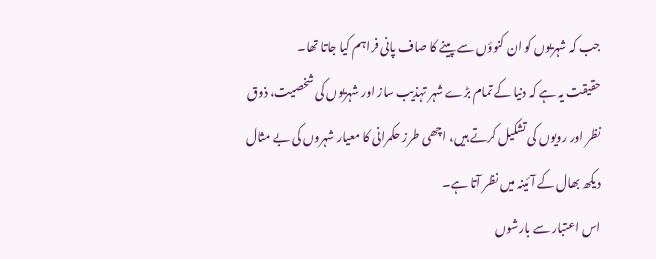جب کہ شہریوں کو ان کنوؤں سے پینے کا صاف پانی فراہم کیا جاتا تھا۔
حقیقت یہ ہے کہ دنیا کے تمام بڑے شہر تہذیب ساز اور شہریوں کی شخصیت، ذوق نظر اور رویوں کی تشکیل کرتے ہیں، اچھی طرز حکمرانی کا معیار شہروں کی بے مثال دیکھ بھال کے آئینہ میں نظر آتا ہے۔
اس اعتبار سے بارشوں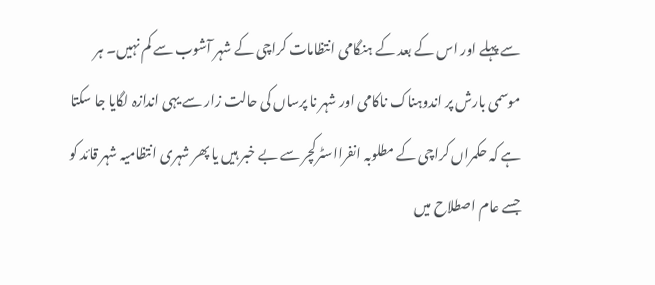سے پہلے اور اس کے بعد کے ہنگامی انتظامات کراچی کے شہر آشوب سے کم نہیں۔ ہر موسمی بارش پر اندوہناک ناکامی اور شہر نا پرساں کی حالت زار سے یہی اندازہ لگایا جا سکتا ہے کہ حکمراں کراچی کے مطلوبہ انفرااسٹرکچر سے بے خبر ہیں یا پھر شہری انتظامیہ شہر قائد کو جسے عام اصطلاح میں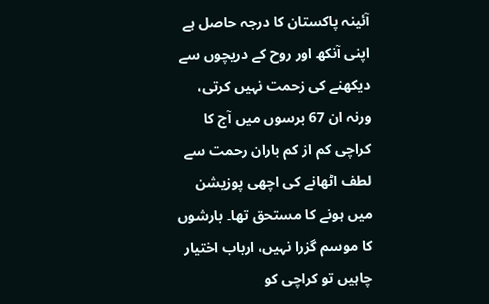آئینہ پاکستان کا درجہ حاصل ہے اپنی آنکھ اور روح کے دریچوں سے دیکھنے کی زحمت نہیں کرتی، ورنہ ان 67 برسوں میں آج کا کراچی کم از کم باران رحمت سے لطف اٹھانے کی اچھی پوزیشن میں ہونے کا مستحق تھا۔ بارشوں کا موسم گزرا نہیں، ارباب اختیار چاہیں تو کراچی کو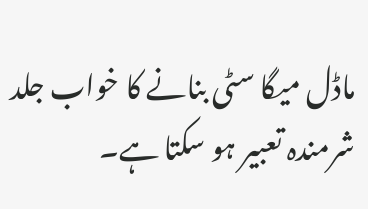ماڈل میگا سٹی بنانے کا خواب جلد شرمندہ تعبیر ہو سکتا ہے۔